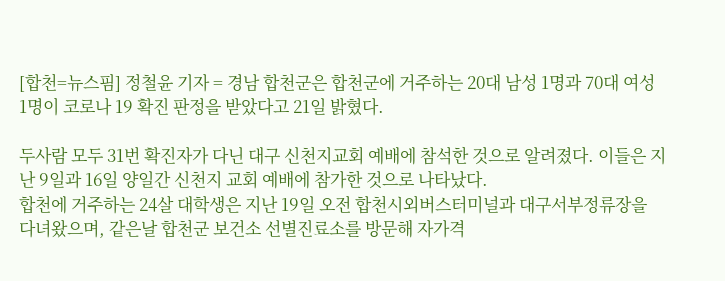[합천=뉴스핌] 정철윤 기자 = 경남 합천군은 합천군에 거주하는 20대 남성 1명과 70대 여성 1명이 코로나 19 확진 판정을 받았다고 21일 밝혔다.

두사람 모두 31번 확진자가 다닌 대구 신천지교회 예배에 참석한 것으로 알려졌다. 이들은 지난 9일과 16일 양일간 신천지 교회 예배에 참가한 것으로 나타났다.
합천에 거주하는 24살 대학생은 지난 19일 오전 합천시외버스터미널과 대구서부정류장을 다녀왔으며, 같은날 합천군 보건소 선별진료소를 방문해 자가격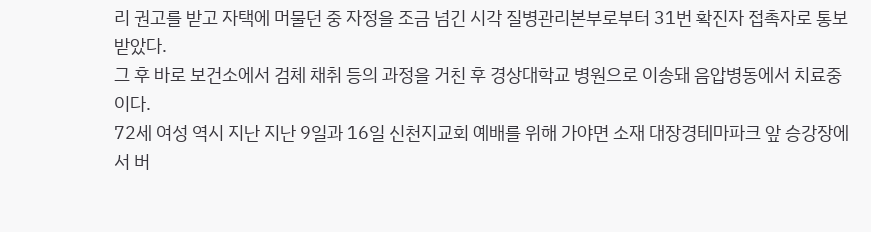리 권고를 받고 자택에 머물던 중 자정을 조금 넘긴 시각 질병관리본부로부터 31번 확진자 접촉자로 통보받았다.
그 후 바로 보건소에서 검체 채취 등의 과정을 거친 후 경상대학교 병원으로 이송돼 음압병동에서 치료중이다.
72세 여성 역시 지난 지난 9일과 16일 신천지교회 예배를 위해 가야면 소재 대장경테마파크 앞 승강장에서 버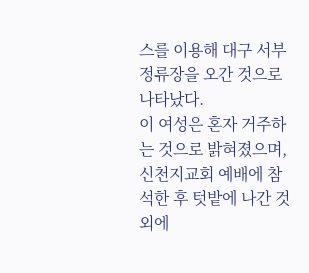스를 이용해 대구 서부정류장을 오간 것으로 나타났다.
이 여성은 혼자 거주하는 것으로 밝혀졌으며, 신천지교회 예배에 참석한 후 텃밭에 나간 것 외에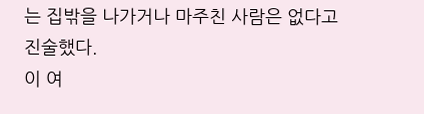는 집밖을 나가거나 마주친 사람은 없다고 진술했다.
이 여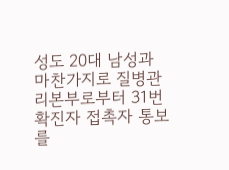성도 20대 남성과 마찬가지로 질병관리본부로부터 31번 확진자 접촉자 통보를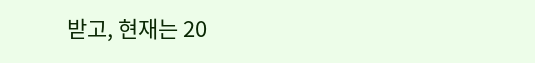받고, 현재는 20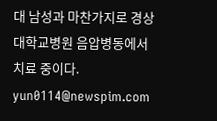대 남성과 마찬가지로 경상대학교병원 음압병동에서 치료 중이다.
yun0114@newspim.com